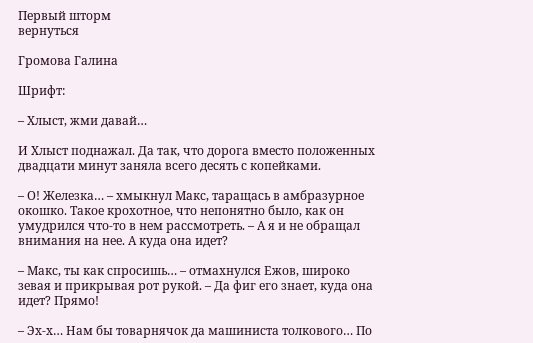Первый шторм
вернуться

Громова Галина

Шрифт:

– Хлыст, жми давай…

И Хлыст поднажал. Да так, что дорога вместо положенных двадцати минут заняла всего десять с копейками.

– О! Железка… – хмыкнул Макс, таращась в амбразурное окошко. Такое крохотное, что непонятно было, как он умудрился что-то в нем рассмотреть. – А я и не обращал внимания на нее. А куда она идет?

– Макс, ты как спросишь… – отмахнулся Ежов, широко зевая и прикрывая рот рукой. – Да фиг его знает, куда она идет? Прямо!

– Эх-х… Нам бы товарнячок да машиниста толкового… По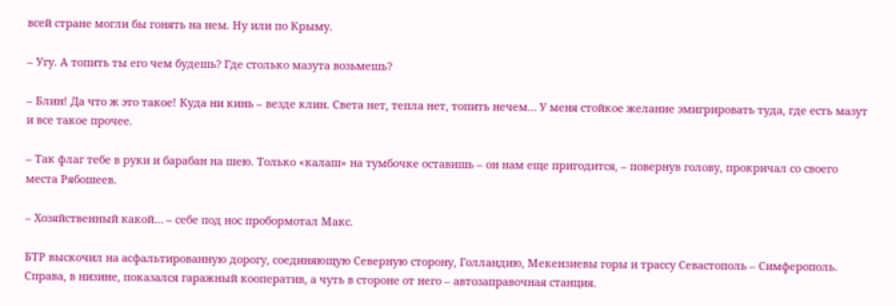всей стране могли бы гонять на нем. Ну или по Крыму.

– Угу. А топить ты его чем будешь? Где столько мазута возьмешь?

– Блин! Да что ж это такое! Куда ни кинь – везде клин. Света нет, тепла нет, топить нечем… У меня стойкое желание эмигрировать туда, где есть мазут и все такое прочее.

– Так флаг тебе в руки и барабан на шею. Только «калаш» на тумбочке оставишь – он нам еще пригодится, – повернув голову, прокричал со своего места Рябошеев.

– Хозяйственный какой… – себе под нос пробормотал Макс.

БТР выскочил на асфальтированную дорогу, соединяющую Северную сторону, Голландию, Мекензиевы горы и трассу Севастополь – Симферополь. Справа, в низине, показался гаражный кооператив, а чуть в стороне от него – автозаправочная станция.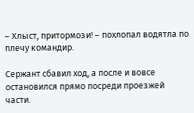– Хлыст, притормози! – похлопал водятла по плечу командир.

Сержант сбавил ход, а после и вовсе остановился прямо посреди проезжей части.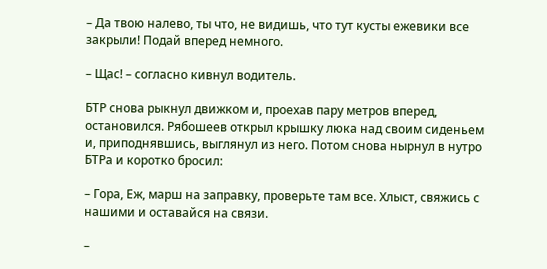– Да твою налево, ты что, не видишь, что тут кусты ежевики все закрыли! Подай вперед немного.

– Щас! – согласно кивнул водитель.

БТР снова рыкнул движком и, проехав пару метров вперед, остановился. Рябошеев открыл крышку люка над своим сиденьем и, приподнявшись, выглянул из него. Потом снова нырнул в нутро БТРа и коротко бросил:

– Гора, Еж, марш на заправку, проверьте там все. Хлыст, свяжись с нашими и оставайся на связи.

–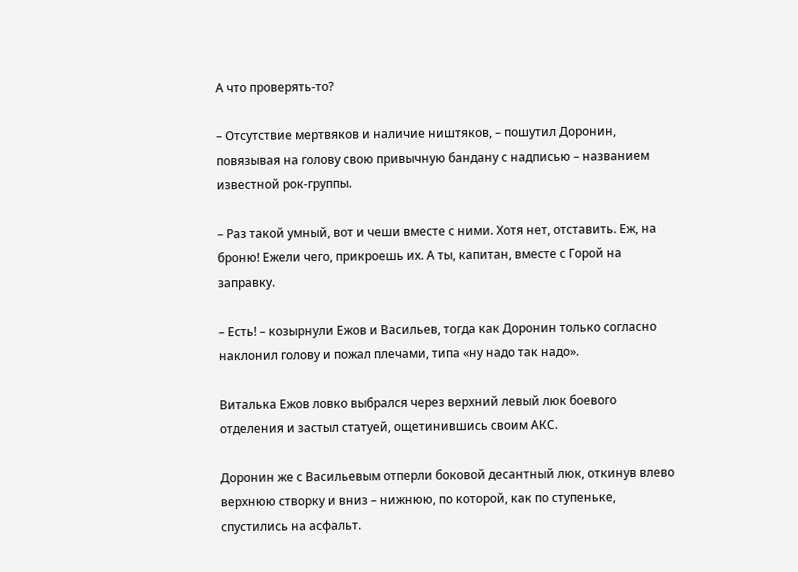А что проверять-то?

– Отсутствие мертвяков и наличие ништяков, – пошутил Доронин, повязывая на голову свою привычную бандану с надписью – названием известной рок-группы.

– Раз такой умный, вот и чеши вместе с ними. Хотя нет, отставить. Еж, на броню! Ежели чего, прикроешь их. А ты, капитан, вместе с Горой на заправку.

– Есть! – козырнули Ежов и Васильев, тогда как Доронин только согласно наклонил голову и пожал плечами, типа «ну надо так надо».

Виталька Ежов ловко выбрался через верхний левый люк боевого отделения и застыл статуей, ощетинившись своим АКС.

Доронин же с Васильевым отперли боковой десантный люк, откинув влево верхнюю створку и вниз – нижнюю, по которой, как по ступеньке, спустились на асфальт.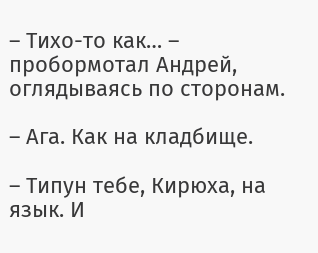– Тихо-то как… – пробормотал Андрей, оглядываясь по сторонам.

– Ага. Как на кладбище.

– Типун тебе, Кирюха, на язык. И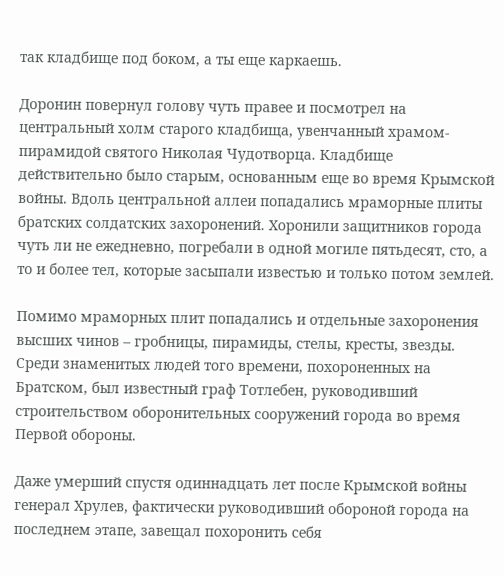так кладбище под боком, а ты еще каркаешь.

Доронин повернул голову чуть правее и посмотрел на центральный холм старого кладбища, увенчанный храмом-пирамидой святого Николая Чудотворца. Кладбище действительно было старым, основанным еще во время Крымской войны. Вдоль центральной аллеи попадались мраморные плиты братских солдатских захоронений. Хоронили защитников города чуть ли не ежедневно, погребали в одной могиле пятьдесят, сто, а то и более тел, которые засыпали известью и только потом землей.

Помимо мраморных плит попадались и отдельные захоронения высших чинов – гробницы, пирамиды, стелы, кресты, звезды. Среди знаменитых людей того времени, похороненных на Братском, был известный граф Тотлебен, руководивший строительством оборонительных сооружений города во время Первой обороны.

Даже умерший спустя одиннадцать лет после Крымской войны генерал Хрулев, фактически руководивший обороной города на последнем этапе, завещал похоронить себя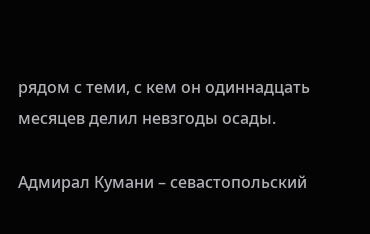рядом с теми, с кем он одиннадцать месяцев делил невзгоды осады.

Адмирал Кумани – севастопольский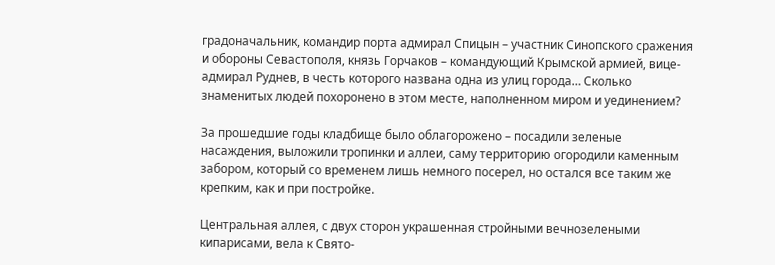градоначальник, командир порта адмирал Спицын – участник Синопского сражения и обороны Севастополя, князь Горчаков – командующий Крымской армией, вице-адмирал Руднев, в честь которого названа одна из улиц города… Сколько знаменитых людей похоронено в этом месте, наполненном миром и уединением?

За прошедшие годы кладбище было облагорожено – посадили зеленые насаждения, выложили тропинки и аллеи, саму территорию огородили каменным забором, который со временем лишь немного посерел, но остался все таким же крепким, как и при постройке.

Центральная аллея, с двух сторон украшенная стройными вечнозелеными кипарисами, вела к Свято-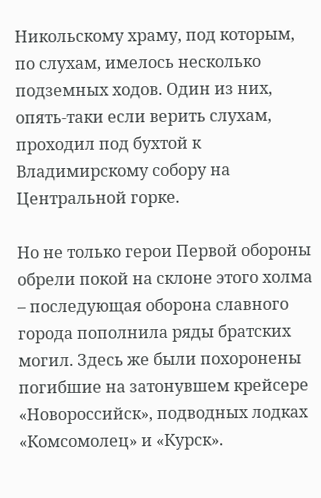Никольскому храму, под которым, по слухам, имелось несколько подземных ходов. Один из них, опять-таки если верить слухам, проходил под бухтой к Владимирскому собору на Центральной горке.

Но не только герои Первой обороны обрели покой на склоне этого холма – последующая оборона славного города пополнила ряды братских могил. Здесь же были похоронены погибшие на затонувшем крейсере «Новороссийск», подводных лодках «Комсомолец» и «Курск».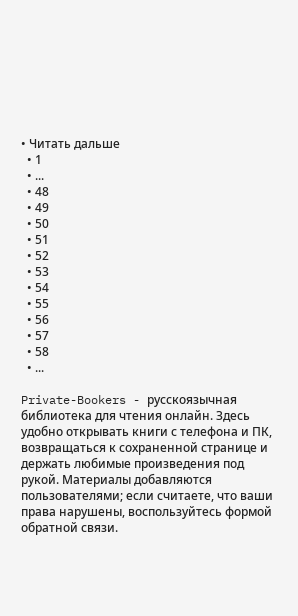• Читать дальше
  • 1
  • ...
  • 48
  • 49
  • 50
  • 51
  • 52
  • 53
  • 54
  • 55
  • 56
  • 57
  • 58
  • ...

Private-Bookers - русскоязычная библиотека для чтения онлайн. Здесь удобно открывать книги с телефона и ПК, возвращаться к сохраненной странице и держать любимые произведения под рукой. Материалы добавляются пользователями; если считаете, что ваши права нарушены, воспользуйтесь формой обратной связи.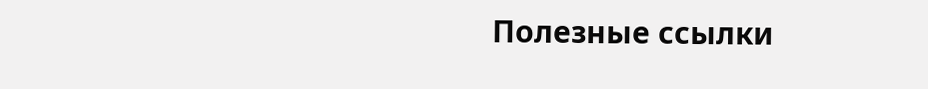Полезные ссылки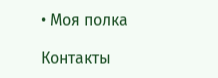• Моя полка

Контакты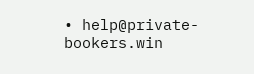• help@private-bookers.win